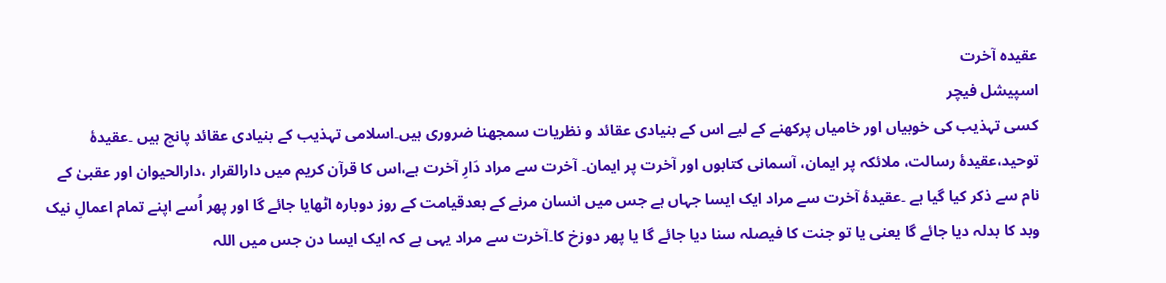عقیدہ آخرت
اسپیشل فیچر
کسی تہذیب کی خوبیاں اور خامیاں پرکھنے کے لیے اس کے بنیادی عقائد و نظریات سمجھنا ضروری ہیں۔اسلامی تہذیب کے بنیادی عقائد پانچ ہیں ۔عقیدۂ توحید،عقیدۂ رسالت، ملائکہ پر ایمان، آسمانی کتابوں اور آخرت پر ایمان۔ آخرت سے مراد دَارِ آخرت ہے،اس کا قرآن کریم میں دارالقرار ،دارالحیوان اور عقبیٰ کے نام سے ذکر کیا گیا ہے ۔عقیدۂ آخرت سے مراد ایک ایسا جہاں ہے جس میں انسان مرنے کے بعدقیامت کے روز دوبارہ اٹھایا جائے گا اور پھر اُسے اپنے تمام اعمالِ نیک وبد کا بدلہ دیا جائے گا یعنی یا تو جنت کا فیصلہ سنا دیا جائے گا یا پھر دوزخ کا۔آخرت سے مراد یہی ہے کہ ایک ایسا دن جس میں اللہ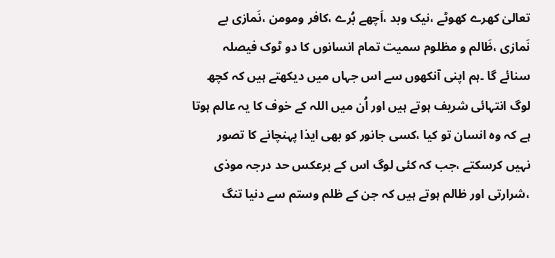تعالیٰ کھرے کھوٹے ،نیک وبد ،اَچھے بُرے ،کافر ومومن ،نَمازی بے نَمازی ،ظَالم و مظلوم سمیت تمام انسانوں کا دو ٹوک فیصلہ سنائے گا ۔ہم اپنی آنکھوں سے اس جہاں میں دیکھتے ہیں کہ کچھ لوگ انتہائی شریف ہوتے ہیں اور اُن میں اللہ کے خوف کا یہ عالم ہوتا ہے کہ وہ انسان تو کیا ،کسی جانور کو بھی ایذا پہنچانے کا تصور نہیں کرسکتے ،جب کہ کئی لوگ اس کے برعکس حد درجہ موذی ،شرارتی اور ظالم ہوتے ہیں کہ جن کے ظلم وستم سے دنیا تنگ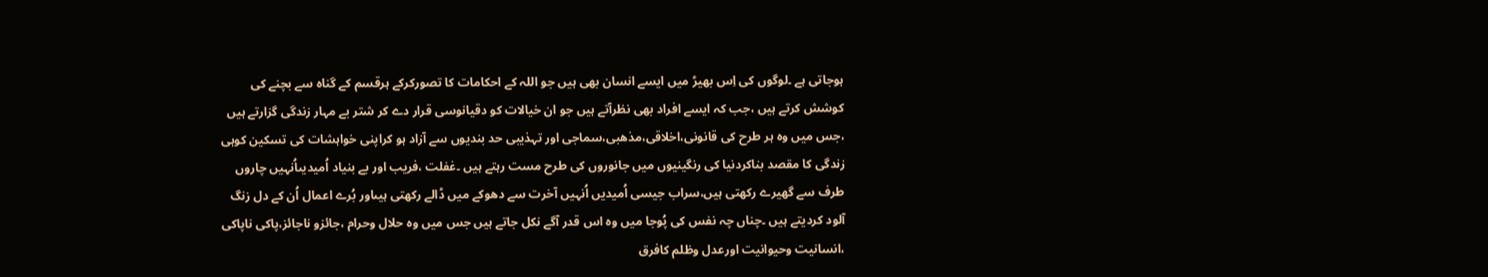ہوجاتی ہے ۔لوگوں کی اِس بھیڑ میں ایسے انسان بھی ہیں جو اللہ کے احکامات کا تصورکرکے ہرقسم کے گناہ سے بچنے کی کوشش کرتے ہیں ،جب کہ ایسے افراد بھی نظرآتے ہیں جو ان خیالات کو دقیانوسی قرار دے کر شتر بے مہار زندگی گزارتے ہیں ،جس میں وہ ہر طرح کی قانونی،اخلاقی،مذھبی،سماجی اور تہذیبی حد بندیوں سے آزاد ہو کراپنی خواہشات کی تسکین کوہی زندگی کا مقصد بناکردنیا کی رنگینیوں میں جانوروں کی طرح مست رہتے ہیں ۔غفلت ،فریب اور بے بنیاد اُمیدیںاُنہیں چاروں طرف سے گھیرے رکھتی ہیں،سراب جیسی اُمیدیں اُنہیں آخرت سے دھوکے میں ڈالے رکھتی ہیںاور بُرے اعمال اُن کے دل زنگ آلود کردیتے ہیں ۔چناں چہ نفس کی پُوجا میں وہ اس قدر آگے نکل جاتے ہیں جس میں وہ حلال وحرام ،جائزو ناجائز،پاکی ناپاکی ،انسانیت وحیوانیت اورعدل وظلم کافرق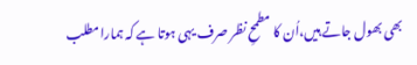بھی بھول جاتے ہیں،اُن کا مطمحِ نظر صرف یہی ہوتا ہے کہ ہمارامطلب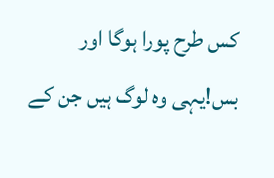کس طرح پورا ہوگا اور بس!یہی وہ لوگ ہیں جن کے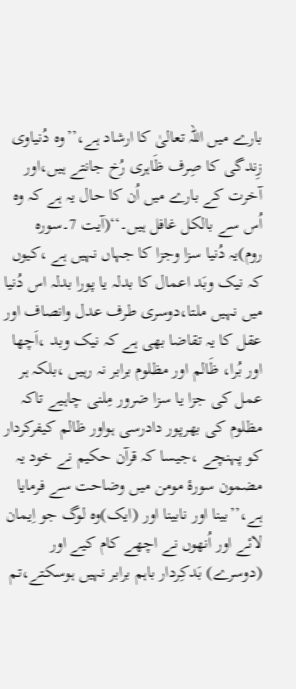بارے میں اللہ تعالیٰ کا ارشاد ہے،’’وہ دُنیاوی زِندگی کا صِرف ظَاہری رُخ جانتے ہیں،اور آخرت کے بارے میں اُن کا حال یہ ہے کہ وہ اُس سے بالکل غافل ہیں۔‘‘(آیت 7۔سورہ روم)یہ دُنیا سزا وجزا کا جہاں نہیں ہے ،کیوں کہ نیک وبَد اعمال کا بدلہ یا پورا بدلہ اس دُنیا میں نہیں ملتا،دوسری طرف عدل وانصاف اور عقل کا یہ تقاضا بھی ہے کہ نیک وبد ،اَچھا اور بُرا، ظَالم اور مظلوم برابر نہ رہیں ،بلکہ ہر عمل کی جزا یا سزا ضرور مِلنی چاہیے تاکہ مظلوم کی بھرپور دادرسی ہواور ظالم کیفرکردار کو پہنچے ،جیسا کہ قرآن حکیم نے خود یہ مضمون سورۂ مومن میں وضاحت سے فرمایا ہے،’’بینا اور نابینا اور (ایک)وہ لوگ جو اِیمان لائے اور اُنھوں نے اچھے کام کیے اور (دوسرے) بَدکِردار باہم برابر نہیں ہوسکتے،تم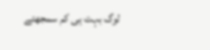لوگ بہت ہی کم سمجھتے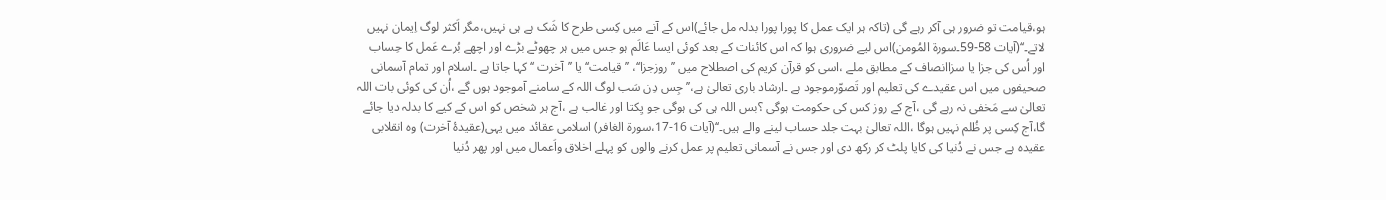ہو،قیامت تو ضرور ہی آکر رہے گی (تاکہ ہر ایک عمل کا پورا پورا بدلہ مل جائے)اس کے آنے میں کِسی طرح کا شَک ہے ہی نہیں،مگر اَکثر لوگ اِیمان نہیں لاتے۔‘‘(آیات 58-59۔سورۃ المُومن)اس لیے ضروری ہوا کہ اس کائنات کے بعد کوئی ایسا عَالَم ہو جس میں ہر چھوٹے بڑے اور اچھے بُرے عَمل کا حِساب اور اُس کی جزا یا سزاانصاف کے مطابق ملے ،اسی کو قرآن کریم کی اصطلاح میں ’’روزجزا‘‘، ’’قیامت‘‘ یا ’’آخرت ‘‘ کہا جاتا ہے ۔اسلام اور تمام آسمانی صحیفوں میں اس عقیدے کی تعلیم اور تَصوّرموجود ہے ۔ارشاد باری تعالیٰ ہے،’’جِس دِن سَب لوگ اللہ کے سامنے آموجود ہوں گے ،اُن کی کوئی بات اللہ تعالیٰ سے مَخفی نہ رہے گی ،آج کے روز کس کی حکومت ہوگی ؟بس اللہ ہی کی ہوگی جو یِکتا اور غالب ہے ،آج ہر شخص کو اس کے کیے کا بدلہ دیا جائے گا،آج کِسی پر ظُلم نہیں ہوگا ،اللہ تعالیٰ بہت جلد حساب لینے والے ہیں۔‘‘(آیات 16-17،سورۃ الغافر) اسلامی عقائد میں یہی(عقیدۂ آخرت) وہ انقلابی عقیدہ ہے جس نے دُنیا کی کایا پلٹ کر رکھ دی اور جس نے آسمانی تعلیم پر عمل کرنے والوں کو پہلے اخلاق واَعمال میں اور پھر دُنیا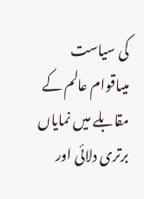کی سیاست میںاقوام عالم کے مقابلے میں نمایاں برتری دلائی اور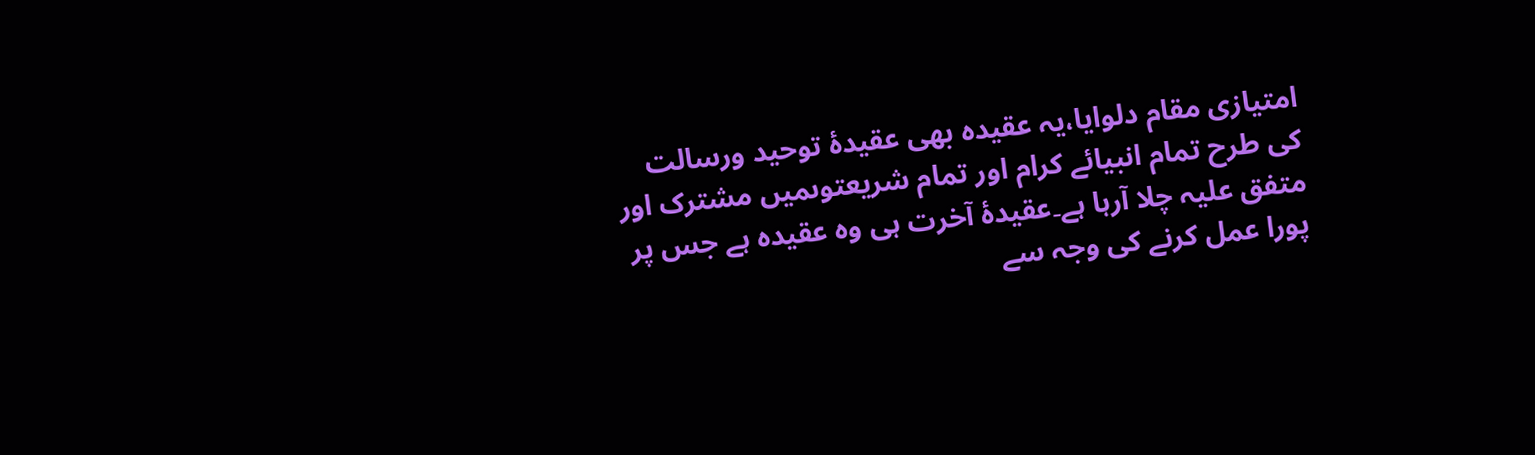امتیازی مقام دلوایا،یہ عقیدہ بھی عقیدۂ توحید ورسالت کی طرح تمام انبیائے کرام اور تمام شریعتوںمیں مشترک اور متفق علیہ چلا آرہا ہے۔عقیدۂ آخرت ہی وہ عقیدہ ہے جس پر پورا عمل کرنے کی وجہ سے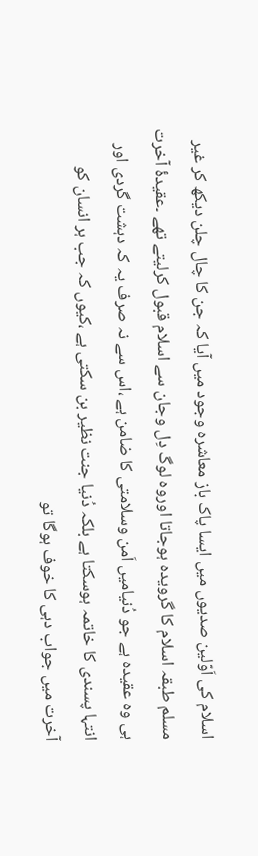اسلام کی اَوّلین صدیوں میں ایسا پاک باز معاشرہ وجود میں آیا کہ جن کا چال چلن دیکھ کر غیر مسلم طبقہ اسلام کا گرویدہ ہوجاتا اوروہ لوگ دِل وجان سے اسلام قبول کرلیتے تھے ۔عقیدۂ آخرت ہی وہ عقیدہ ہے جو دُنیامیں اَمن وسلامتی کا ضامن ہے ،اس سے نہ صرف یہ کہ دہشت گردی اور انتہا پسندی کا خاتمہ ہوسکتا ہے بلکہ دُنیا جنت نظیر بن سکتی ہے ،کیوں کہ جب ہر انسان کو آخرت میں جواب دہی کا خوف ہوگا تو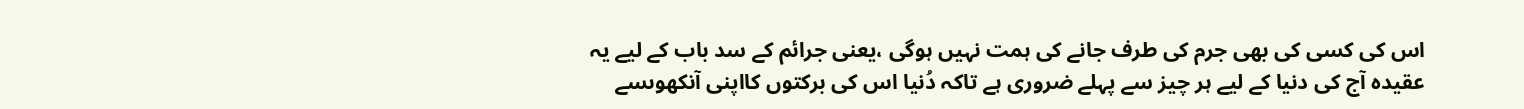اس کی کسی کی بھی جرم کی طرف جانے کی ہمت نہیں ہوگی ،یعنی جرائم کے سد باب کے لیے یہ عقیدہ آج کی دنیا کے لیے ہر چیز سے پہلے ضروری ہے تاکہ دُنیا اس کی برکتوں کااپنی آنکھوںسے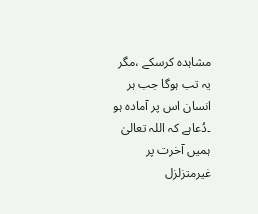مشاہدہ کرسکے ،مگر یہ تب ہوگا جب ہر انسان اس پر آمادہ ہو ۔دُعاہے کہ اللہ تعالیٰ ہمیں آخرت پر غیرمتزلزل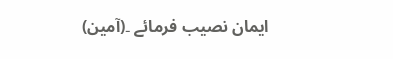ایمان نصیب فرمائے ۔(آمین)